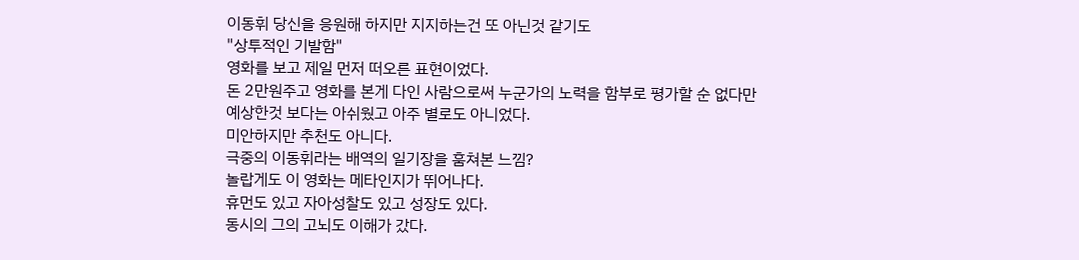이동휘 당신을 응원해 하지만 지지하는건 또 아닌것 같기도
"상투적인 기발함"
영화를 보고 제일 먼저 떠오른 표현이었다.
돈 2만원주고 영화를 본게 다인 사람으로써 누군가의 노력을 함부로 평가할 순 없다만
예상한것 보다는 아쉬웠고 아주 별로도 아니었다.
미안하지만 추천도 아니다.
극중의 이동휘라는 배역의 일기장을 훔쳐본 느낌?
놀랍게도 이 영화는 메타인지가 뛰어나다.
휴먼도 있고 자아성찰도 있고 성장도 있다.
동시의 그의 고뇌도 이해가 갔다.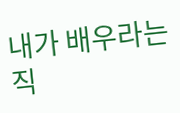내가 배우라는 직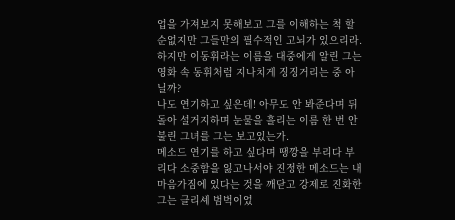업을 가져보지 못해보고 그를 이해하는 척 할 순없지만 그들만의 필수적인 고뇌가 있으리라.
하지만 이동휘라는 이름을 대중에게 알린 그는 영화 속 동휘처럼 지나치게 징징거리는 중 아닐까?
나도 연기하고 싶은데! 아무도 안 봐준다며 뒤돌아 설거지하며 눈물을 흘리는 이름 한 번 안 불린 그녀를 그는 보고있는가.
메소드 연기를 하고 싶다며 땡깡을 부리다 부리다 소중함을 잃고나서야 진정한 메소드는 내 마음가짐에 있다는 것을 깨닫고 강제로 진화한 그는 클리셰 범벅이었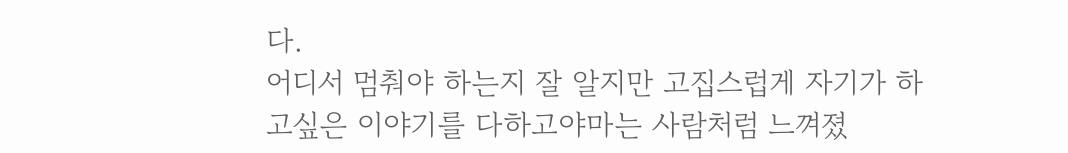다.
어디서 멈춰야 하는지 잘 알지만 고집스럽게 자기가 하고싶은 이야기를 다하고야마는 사람처럼 느껴졌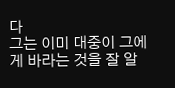다
그는 이미 대중이 그에게 바라는 것을 잘 알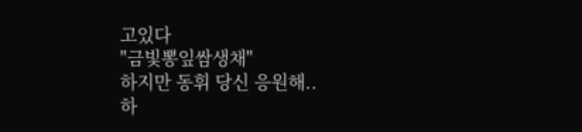고있다
"금빛뽕잎쌈생채"
하지만 동휘 당신 응원해..
하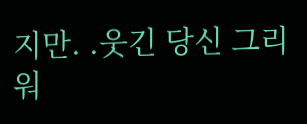지만. .웃긴 당신 그리워